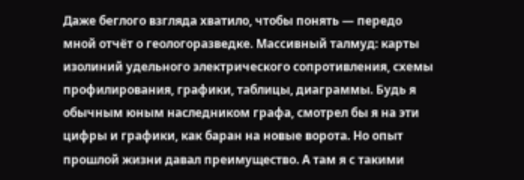Даже беглого взгляда хватило, чтобы понять — передо мной отчёт о геологоразведке. Массивный талмуд: карты изолиний удельного электрического сопротивления, схемы профилирования, графики, таблицы, диаграммы. Будь я обычным юным наследником графа, смотрел бы я на эти цифры и графики, как баран на новые ворота. Но опыт прошлой жизни давал преимущество. А там я с такими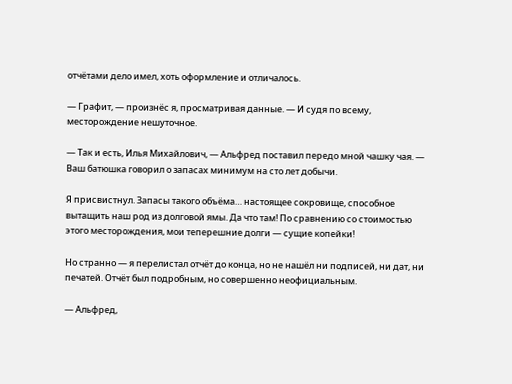отчётами дело имел, хоть оформление и отличалось.

— Графит, — произнёс я, просматривая данные. — И судя по всему, месторождение нешуточное.

— Так и есть, Илья Михайлович, — Альфред поставил передо мной чашку чая. — Ваш батюшка говорил о запасах минимум на сто лет добычи.

Я присвистнул. Запасы такого объёма… настоящее сокровище, способное вытащить наш род из долговой ямы. Да что там! По сравнению со стоимостью этого месторождения, мои теперешние долги — сущие копейки!

Но странно — я перелистал отчёт до конца, но не нашёл ни подписей, ни дат, ни печатей. Отчёт был подробным, но совершенно неофициальным.

— Альфред,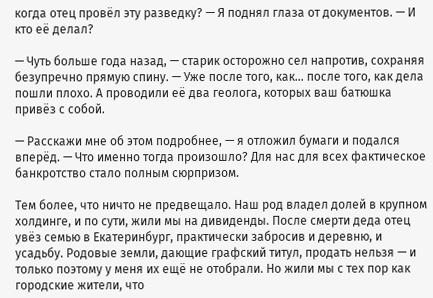когда отец провёл эту разведку? — Я поднял глаза от документов. — И кто её делал?

— Чуть больше года назад, — старик осторожно сел напротив, сохраняя безупречно прямую спину. — Уже после того, как… после того, как дела пошли плохо. А проводили её два геолога, которых ваш батюшка привёз с собой.

— Расскажи мне об этом подробнее, — я отложил бумаги и подался вперёд. — Что именно тогда произошло? Для нас для всех фактическое банкротство стало полным сюрпризом.

Тем более, что ничто не предвещало. Наш род владел долей в крупном холдинге, и по сути, жили мы на дивиденды. После смерти деда отец увёз семью в Екатеринбург, практически забросив и деревню, и усадьбу. Родовые земли, дающие графский титул, продать нельзя — и только поэтому у меня их ещё не отобрали. Но жили мы с тех пор как городские жители, что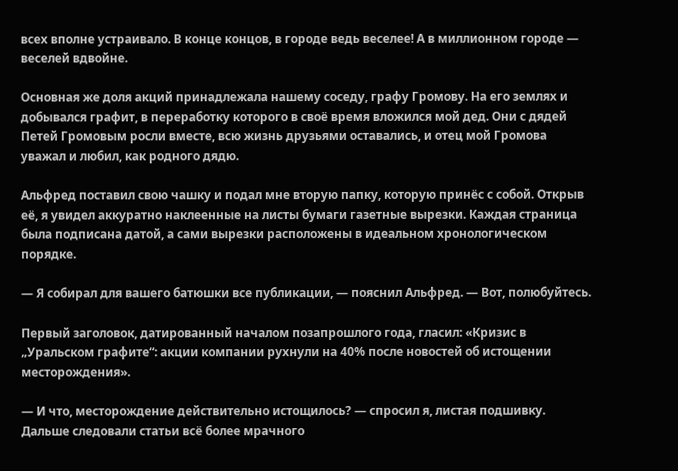всех вполне устраивало. В конце концов, в городе ведь веселее! А в миллионном городе — веселей вдвойне.

Основная же доля акций принадлежала нашему соседу, графу Громову. На его землях и добывался графит, в переработку которого в своё время вложился мой дед. Они с дядей Петей Громовым росли вместе, всю жизнь друзьями оставались, и отец мой Громова уважал и любил, как родного дядю.

Альфред поставил свою чашку и подал мне вторую папку, которую принёс с собой. Открыв её, я увидел аккуратно наклеенные на листы бумаги газетные вырезки. Каждая страница была подписана датой, а сами вырезки расположены в идеальном хронологическом порядке.

— Я собирал для вашего батюшки все публикации, — пояснил Альфред. — Вот, полюбуйтесь.

Первый заголовок, датированный началом позапрошлого года, гласил: «Кризис в „Уральском графите“: акции компании рухнули на 40% после новостей об истощении месторождения».

— И что, месторождение действительно истощилось? — спросил я, листая подшивку. Дальше следовали статьи всё более мрачного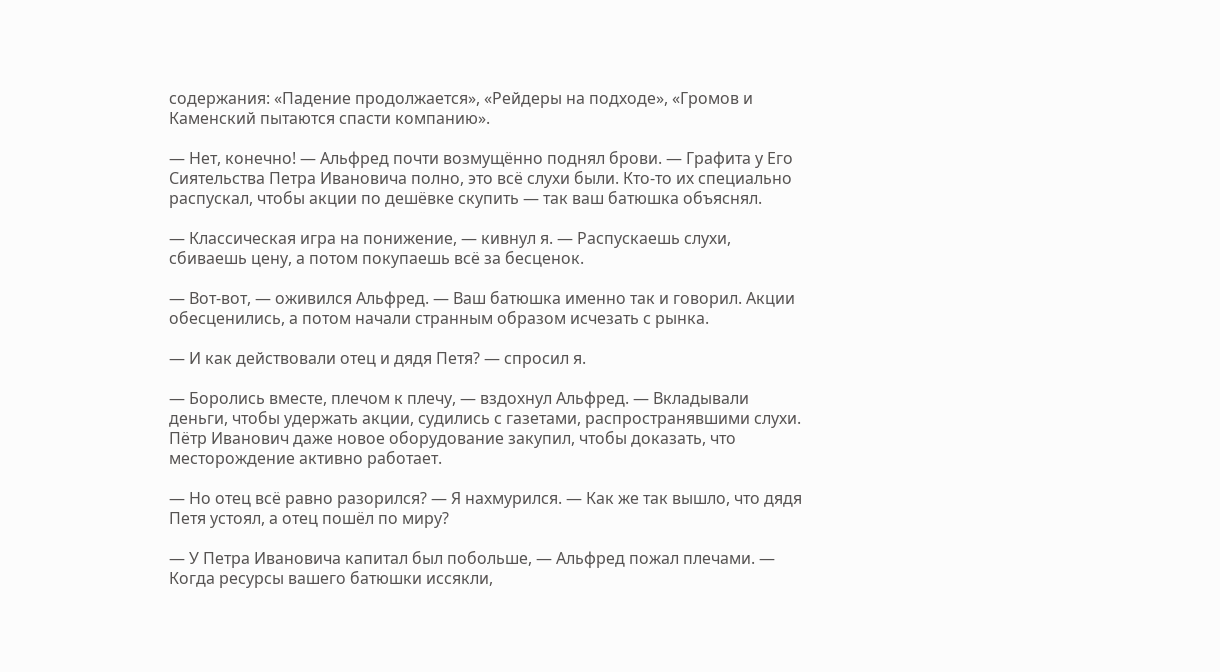содержания: «Падение продолжается», «Рейдеры на подходе», «Громов и Каменский пытаются спасти компанию».

— Нет, конечно! — Альфред почти возмущённо поднял брови. — Графита у Его Сиятельства Петра Ивановича полно, это всё слухи были. Кто-то их специально распускал, чтобы акции по дешёвке скупить — так ваш батюшка объяснял.

— Классическая игра на понижение, — кивнул я. — Распускаешь слухи, сбиваешь цену, а потом покупаешь всё за бесценок.

— Вот-вот, — оживился Альфред. — Ваш батюшка именно так и говорил. Акции обесценились, а потом начали странным образом исчезать с рынка.

— И как действовали отец и дядя Петя? — спросил я.

— Боролись вместе, плечом к плечу, — вздохнул Альфред. — Вкладывали деньги, чтобы удержать акции, судились с газетами, распространявшими слухи. Пётр Иванович даже новое оборудование закупил, чтобы доказать, что месторождение активно работает.

— Но отец всё равно разорился? — Я нахмурился. — Как же так вышло, что дядя Петя устоял, а отец пошёл по миру?

— У Петра Ивановича капитал был побольше, — Альфред пожал плечами. — Когда ресурсы вашего батюшки иссякли,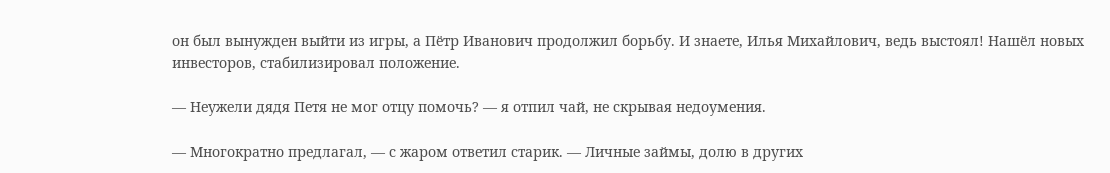он был вынужден выйти из игры, а Пётр Иванович продолжил борьбу. И знаете, Илья Михайлович, ведь выстоял! Нашёл новых инвесторов, стабилизировал положение.

— Неужели дядя Петя не мог отцу помочь? — я отпил чай, не скрывая недоумения.

— Многократно предлагал, — с жаром ответил старик. — Личные займы, долю в других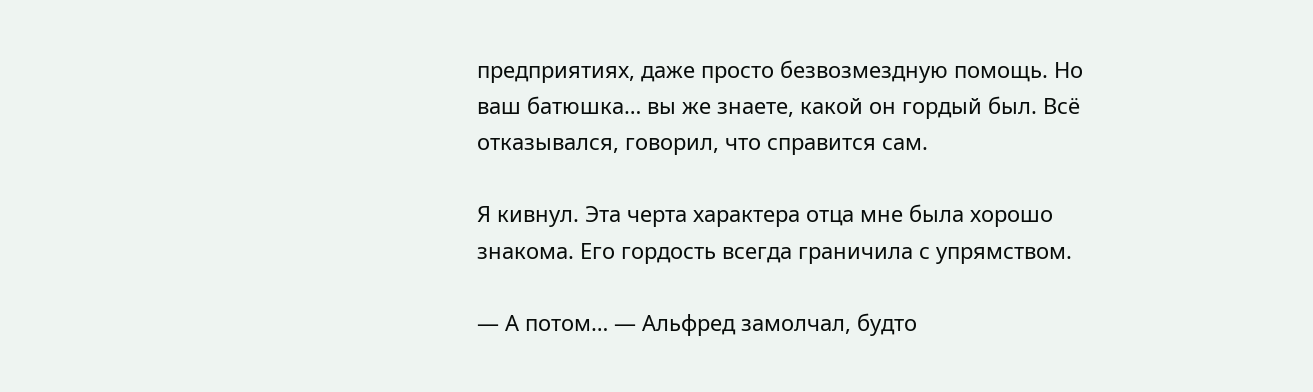предприятиях, даже просто безвозмездную помощь. Но ваш батюшка… вы же знаете, какой он гордый был. Всё отказывался, говорил, что справится сам.

Я кивнул. Эта черта характера отца мне была хорошо знакома. Его гордость всегда граничила с упрямством.

— А потом… — Альфред замолчал, будто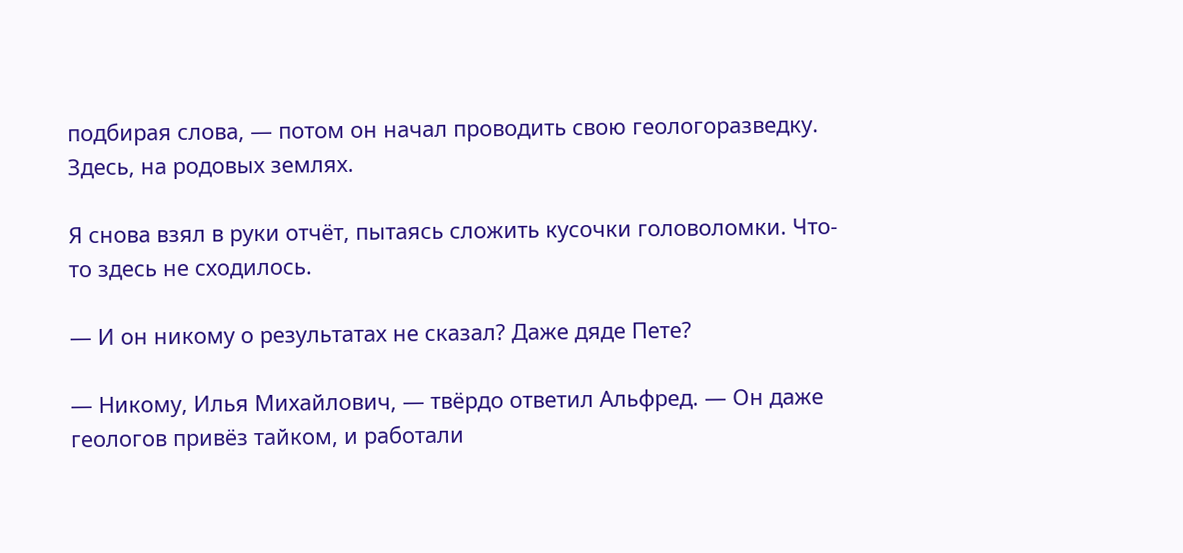подбирая слова, — потом он начал проводить свою геологоразведку. Здесь, на родовых землях.

Я снова взял в руки отчёт, пытаясь сложить кусочки головоломки. Что-то здесь не сходилось.

— И он никому о результатах не сказал? Даже дяде Пете?

— Никому, Илья Михайлович, — твёрдо ответил Альфред. — Он даже геологов привёз тайком, и работали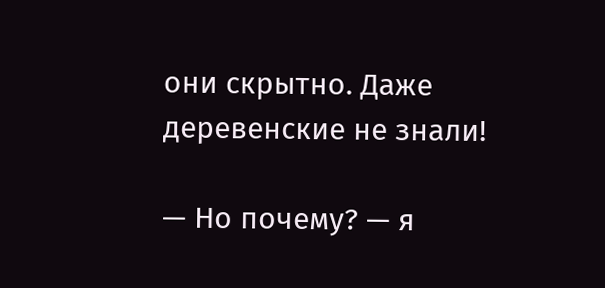они скрытно. Даже деревенские не знали!

— Но почему? — я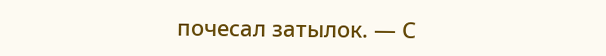почесал затылок. — С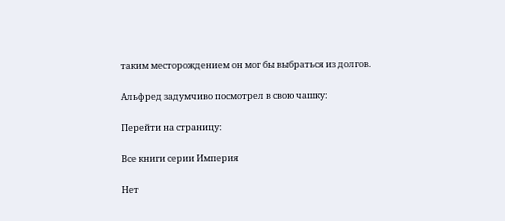таким месторождением он мог бы выбраться из долгов.

Альфред задумчиво посмотрел в свою чашку:

Перейти на страницу:

Все книги серии Империя

Нет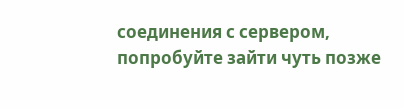соединения с сервером, попробуйте зайти чуть позже